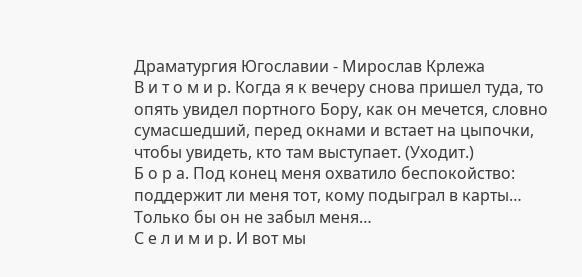Драматургия Югославии - Мирослав Крлежа
В и т о м и р. Когда я к вечеру снова пришел туда, то опять увидел портного Бору, как он мечется, словно сумасшедший, перед окнами и встает на цыпочки, чтобы увидеть, кто там выступает. (Уходит.)
Б о р а. Под конец меня охватило беспокойство: поддержит ли меня тот, кому подыграл в карты… Только бы он не забыл меня…
С е л и м и р. И вот мы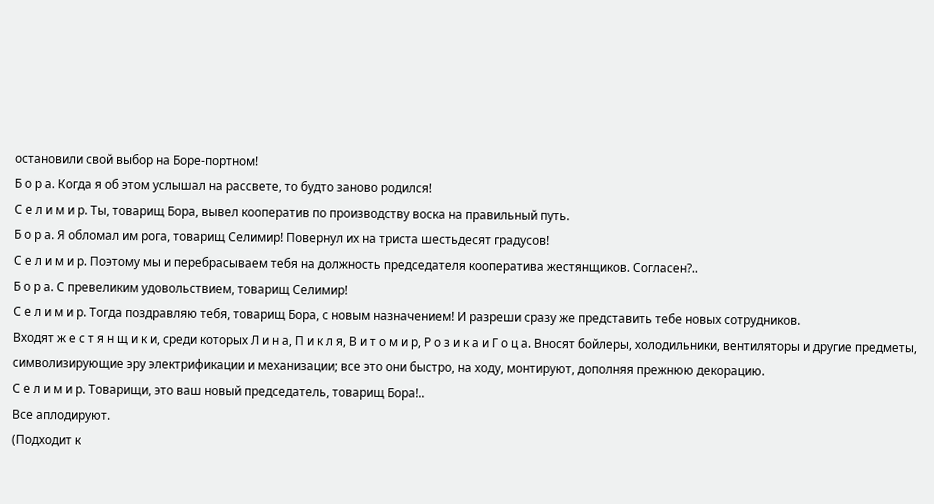остановили свой выбор на Боре-портном!
Б о р а. Когда я об этом услышал на рассвете, то будто заново родился!
С е л и м и р. Ты, товарищ Бора, вывел кооператив по производству воска на правильный путь.
Б о р а. Я обломал им рога, товарищ Селимир! Повернул их на триста шестьдесят градусов!
С е л и м и р. Поэтому мы и перебрасываем тебя на должность председателя кооператива жестянщиков. Согласен?..
Б о р а. С превеликим удовольствием, товарищ Селимир!
С е л и м и р. Тогда поздравляю тебя, товарищ Бора, с новым назначением! И разреши сразу же представить тебе новых сотрудников.
Входят ж е с т я н щ и к и, среди которых Л и н а, П и к л я, В и т о м и р, Р о з и к а и Г о ц а. Вносят бойлеры, холодильники, вентиляторы и другие предметы, символизирующие эру электрификации и механизации; все это они быстро, на ходу, монтируют, дополняя прежнюю декорацию.
С е л и м и р. Товарищи, это ваш новый председатель, товарищ Бора!..
Все аплодируют.
(Подходит к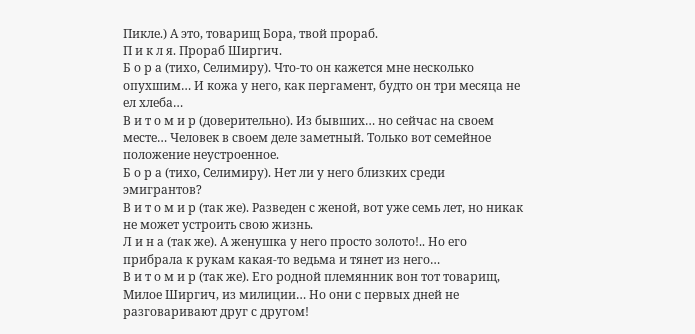Пикле.) А это, товарищ Бора, твой прораб.
П и к л я. Прораб Ширгич.
Б о р а (тихо, Селимиру). Что-то он кажется мне несколько опухшим… И кожа у него, как пергамент, будто он три месяца не ел хлеба…
В и т о м и р (доверительно). Из бывших… но сейчас на своем месте… Человек в своем деле заметный. Только вот семейное положение неустроенное.
Б о р а (тихо, Селимиру). Нет ли у него близких среди эмигрантов?
В и т о м и р (так же). Разведен с женой, вот уже семь лет, но никак не может устроить свою жизнь.
Л и н а (так же). А женушка у него просто золото!.. Но его прибрала к рукам какая-то ведьма и тянет из него…
В и т о м и р (так же). Его родной племянник вон тот товарищ, Милое Ширгич, из милиции… Но они с первых дней не разговаривают друг с другом!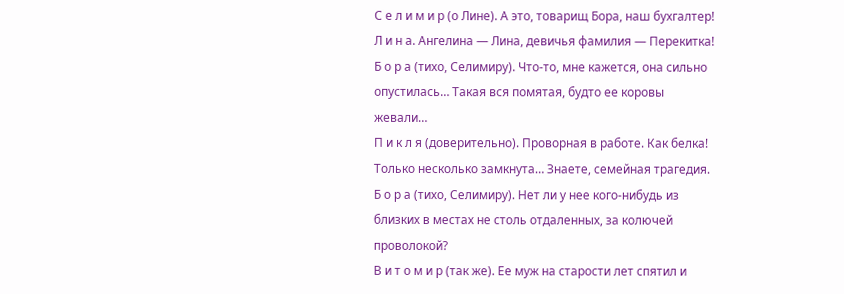С е л и м и р (о Лине). А это, товарищ Бора, наш бухгалтер!
Л и н а. Ангелина — Лина, девичья фамилия — Перекитка!
Б о р а (тихо, Селимиру). Что-то, мне кажется, она сильно опустилась… Такая вся помятая, будто ее коровы жевали…
П и к л я (доверительно). Проворная в работе. Как белка! Только несколько замкнута… Знаете, семейная трагедия.
Б о р а (тихо, Селимиру). Нет ли у нее кого-нибудь из близких в местах не столь отдаленных, за колючей проволокой?
В и т о м и р (так же). Ее муж на старости лет спятил и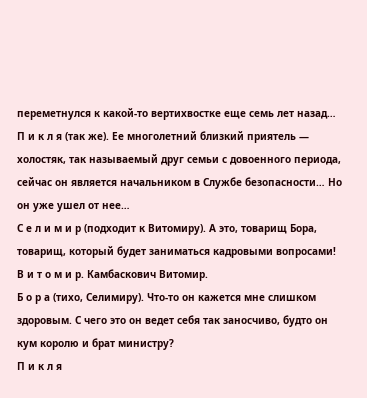переметнулся к какой-то вертихвостке еще семь лет назад…
П и к л я (так же). Ее многолетний близкий приятель — холостяк, так называемый друг семьи с довоенного периода, сейчас он является начальником в Службе безопасности… Но он уже ушел от нее…
С е л и м и р (подходит к Витомиру). А это, товарищ Бора, товарищ, который будет заниматься кадровыми вопросами!
В и т о м и р. Камбаскович Витомир.
Б о р а (тихо, Селимиру). Что-то он кажется мне слишком здоровым. С чего это он ведет себя так заносчиво, будто он кум королю и брат министру?
П и к л я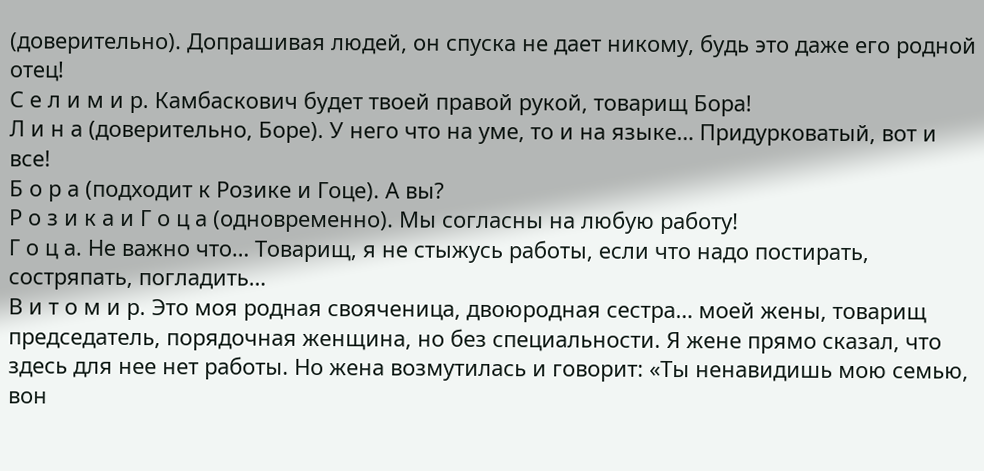(доверительно). Допрашивая людей, он спуска не дает никому, будь это даже его родной отец!
С е л и м и р. Камбаскович будет твоей правой рукой, товарищ Бора!
Л и н а (доверительно, Боре). У него что на уме, то и на языке… Придурковатый, вот и все!
Б о р а (подходит к Розике и Гоце). А вы?
Р о з и к а и Г о ц а (одновременно). Мы согласны на любую работу!
Г о ц а. Не важно что… Товарищ, я не стыжусь работы, если что надо постирать, состряпать, погладить…
В и т о м и р. Это моя родная свояченица, двоюродная сестра… моей жены, товарищ председатель, порядочная женщина, но без специальности. Я жене прямо сказал, что здесь для нее нет работы. Но жена возмутилась и говорит: «Ты ненавидишь мою семью, вон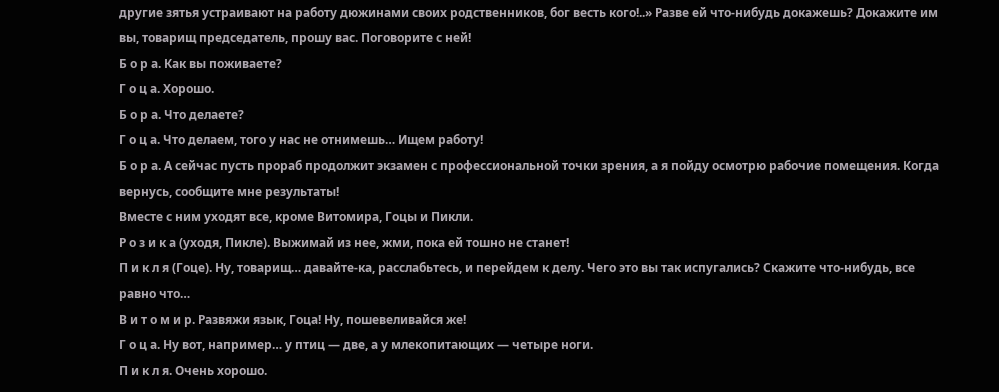другие зятья устраивают на работу дюжинами своих родственников, бог весть кого!..» Разве ей что-нибудь докажешь? Докажите им вы, товарищ председатель, прошу вас. Поговорите с ней!
Б о р а. Как вы поживаете?
Г о ц а. Хорошо.
Б о р а. Что делаете?
Г о ц а. Что делаем, того у нас не отнимешь… Ищем работу!
Б о р а. А сейчас пусть прораб продолжит экзамен с профессиональной точки зрения, а я пойду осмотрю рабочие помещения. Когда вернусь, сообщите мне результаты!
Вместе с ним уходят все, кроме Витомира, Гоцы и Пикли.
Р о з и к а (уходя, Пикле). Выжимай из нее, жми, пока ей тошно не станет!
П и к л я (Гоце). Ну, товарищ… давайте-ка, расслабьтесь, и перейдем к делу. Чего это вы так испугались? Скажите что-нибудь, все равно что…
В и т о м и р. Развяжи язык, Гоца! Ну, пошевеливайся же!
Г о ц а. Ну вот, например… у птиц — две, а у млекопитающих — четыре ноги.
П и к л я. Очень хорошо.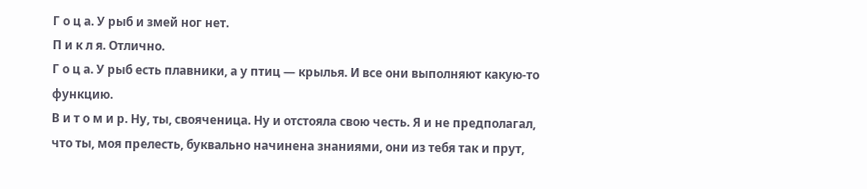Г о ц а. У рыб и змей ног нет.
П и к л я. Отлично.
Г о ц а. У рыб есть плавники, а у птиц — крылья. И все они выполняют какую-то функцию.
В и т о м и р. Ну, ты, свояченица. Ну и отстояла свою честь. Я и не предполагал, что ты, моя прелесть, буквально начинена знаниями, они из тебя так и прут,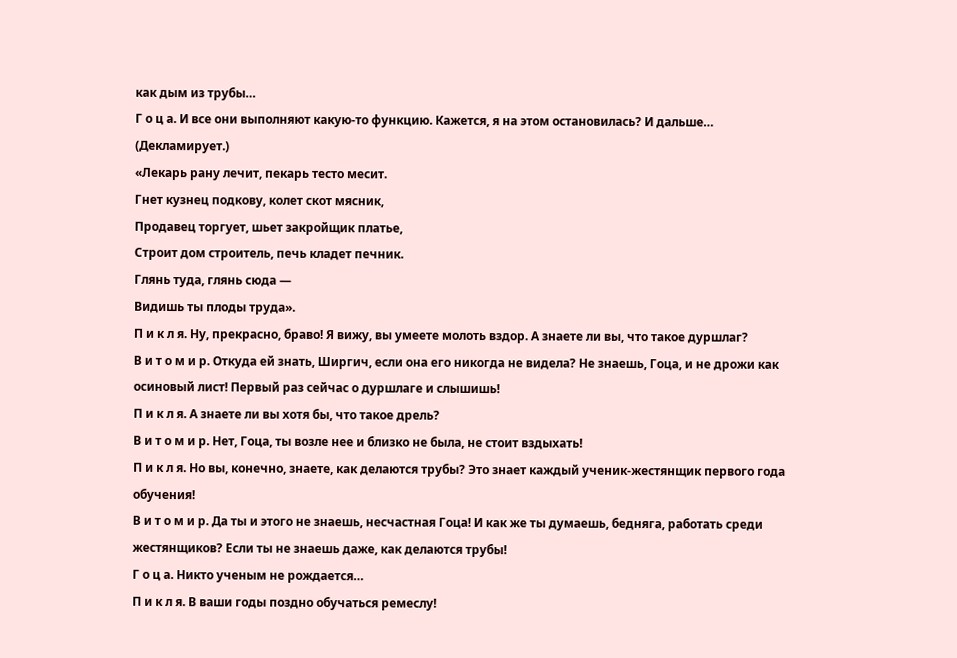как дым из трубы…
Г о ц а. И все они выполняют какую-то функцию. Кажется, я на этом остановилась? И дальше… (Декламирует.)
«Лекарь рану лечит, пекарь тесто месит.
Гнет кузнец подкову, колет скот мясник,
Продавец торгует, шьет закройщик платье,
Строит дом строитель, печь кладет печник.
Глянь туда, глянь сюда —
Видишь ты плоды труда».
П и к л я. Ну, прекрасно, браво! Я вижу, вы умеете молоть вздор. А знаете ли вы, что такое дуршлаг?
В и т о м и р. Откуда ей знать, Ширгич, если она его никогда не видела? Не знаешь, Гоца, и не дрожи как осиновый лист! Первый раз сейчас о дуршлаге и слышишь!
П и к л я. А знаете ли вы хотя бы, что такое дрель?
В и т о м и р. Нет, Гоца, ты возле нее и близко не была, не стоит вздыхать!
П и к л я. Но вы, конечно, знаете, как делаются трубы? Это знает каждый ученик-жестянщик первого года обучения!
В и т о м и р. Да ты и этого не знаешь, несчастная Гоца! И как же ты думаешь, бедняга, работать среди жестянщиков? Если ты не знаешь даже, как делаются трубы!
Г о ц а. Никто ученым не рождается…
П и к л я. В ваши годы поздно обучаться ремеслу!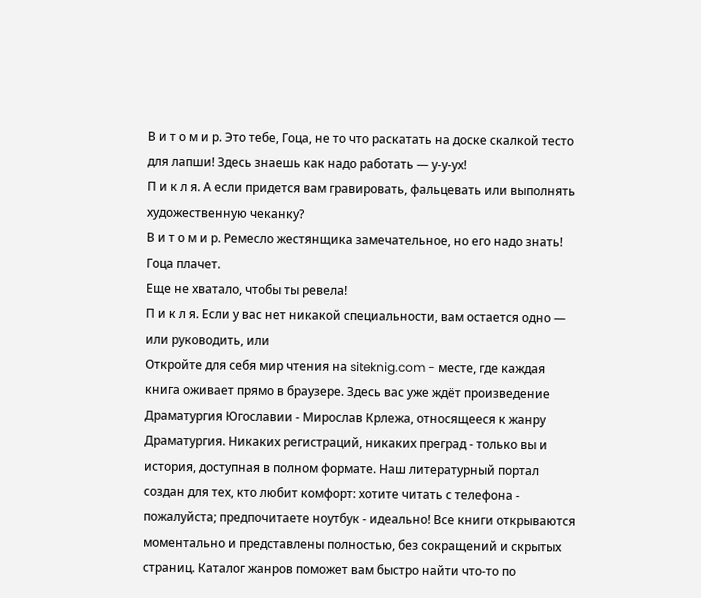В и т о м и р. Это тебе, Гоца, не то что раскатать на доске скалкой тесто для лапши! Здесь знаешь как надо работать — у-у-ух!
П и к л я. А если придется вам гравировать, фальцевать или выполнять художественную чеканку?
В и т о м и р. Ремесло жестянщика замечательное, но его надо знать!
Гоца плачет.
Еще не хватало, чтобы ты ревела!
П и к л я. Если у вас нет никакой специальности, вам остается одно — или руководить, или
Откройте для себя мир чтения на siteknig.com - месте, где каждая книга оживает прямо в браузере. Здесь вас уже ждёт произведение Драматургия Югославии - Мирослав Крлежа, относящееся к жанру Драматургия. Никаких регистраций, никаких преград - только вы и история, доступная в полном формате. Наш литературный портал создан для тех, кто любит комфорт: хотите читать с телефона - пожалуйста; предпочитаете ноутбук - идеально! Все книги открываются моментально и представлены полностью, без сокращений и скрытых страниц. Каталог жанров поможет вам быстро найти что-то по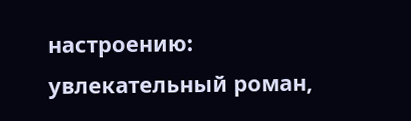настроению: увлекательный роман,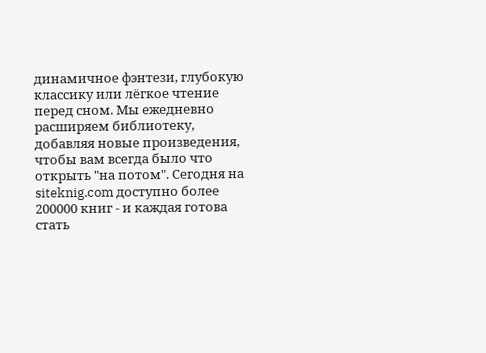динамичное фэнтези, глубокую классику или лёгкое чтение перед сном. Мы ежедневно расширяем библиотеку, добавляя новые произведения, чтобы вам всегда было что открыть "на потом". Сегодня на siteknig.com доступно более 200000 книг - и каждая готова стать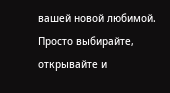вашей новой любимой. Просто выбирайте, открывайте и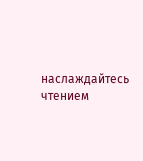наслаждайтесь чтением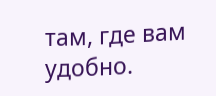там, где вам удобно.